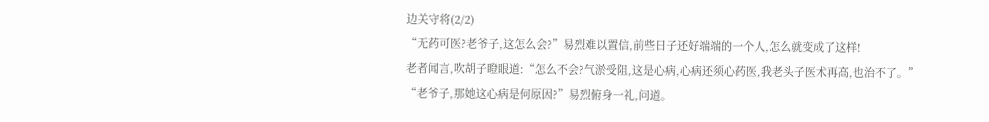边关守将(2/2)
“无药可医?老爷子,这怎么会?”易烈难以置信,前些日子还好端端的一个人,怎么就变成了这样!
老者闻言,吹胡子瞪眼道:“怎么不会?气淤受阻,这是心病,心病还须心药医,我老头子医术再高,也治不了。”
“老爷子,那她这心病是何原因?”易烈俯身一礼,问道。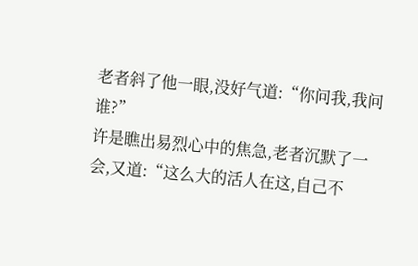老者斜了他一眼,没好气道:“你问我,我问谁?”
许是瞧出易烈心中的焦急,老者沉默了一会,又道:“这么大的活人在这,自己不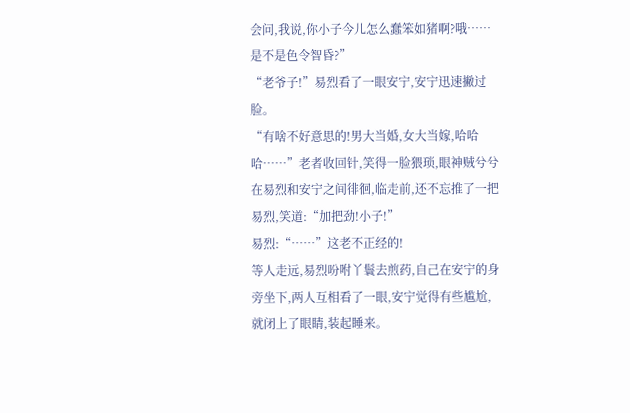会问,我说,你小子今儿怎么蠢笨如猪啊?哦……是不是色令智昏?”
“老爷子!”易烈看了一眼安宁,安宁迅速撇过脸。
“有啥不好意思的!男大当婚,女大当嫁,哈哈哈……”老者收回针,笑得一脸猥琐,眼神贼兮兮在易烈和安宁之间徘徊,临走前,还不忘推了一把易烈,笑道:“加把劲!小子!”
易烈:“……”这老不正经的!
等人走远,易烈吩咐丫鬟去煎药,自己在安宁的身旁坐下,两人互相看了一眼,安宁觉得有些尴尬,就闭上了眼睛,装起睡来。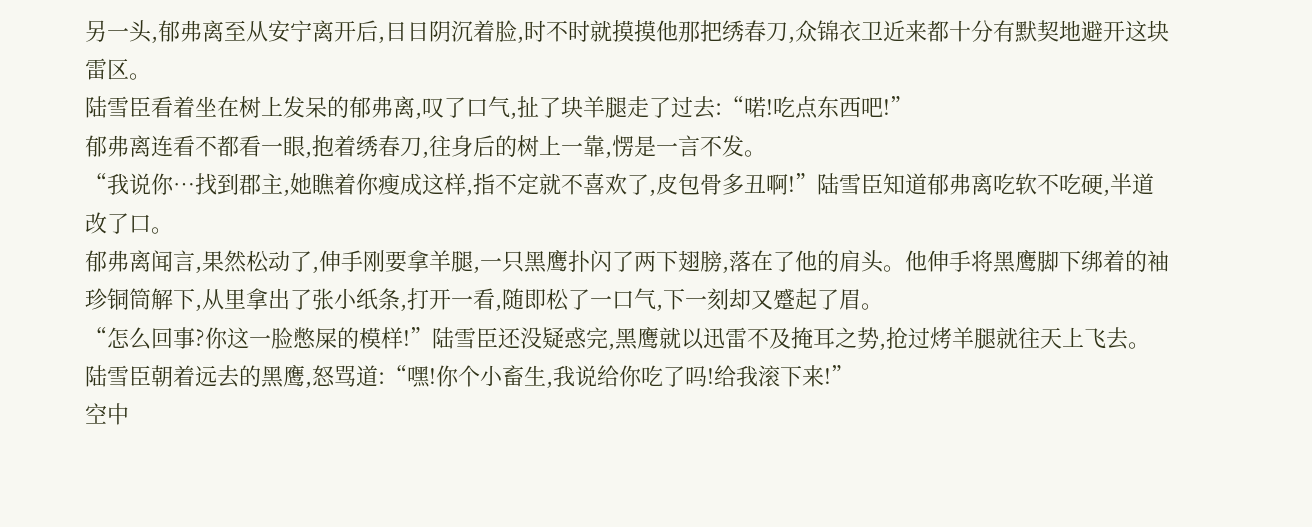另一头,郁弗离至从安宁离开后,日日阴沉着脸,时不时就摸摸他那把绣春刀,众锦衣卫近来都十分有默契地避开这块雷区。
陆雪臣看着坐在树上发呆的郁弗离,叹了口气,扯了块羊腿走了过去:“喏!吃点东西吧!”
郁弗离连看不都看一眼,抱着绣春刀,往身后的树上一靠,愣是一言不发。
“我说你…找到郡主,她瞧着你瘦成这样,指不定就不喜欢了,皮包骨多丑啊!”陆雪臣知道郁弗离吃软不吃硬,半道改了口。
郁弗离闻言,果然松动了,伸手刚要拿羊腿,一只黑鹰扑闪了两下翅膀,落在了他的肩头。他伸手将黑鹰脚下绑着的袖珍铜筒解下,从里拿出了张小纸条,打开一看,随即松了一口气,下一刻却又蹙起了眉。
“怎么回事?你这一脸憋屎的模样!”陆雪臣还没疑惑完,黑鹰就以迅雷不及掩耳之势,抢过烤羊腿就往天上飞去。
陆雪臣朝着远去的黑鹰,怒骂道:“嘿!你个小畜生,我说给你吃了吗!给我滚下来!”
空中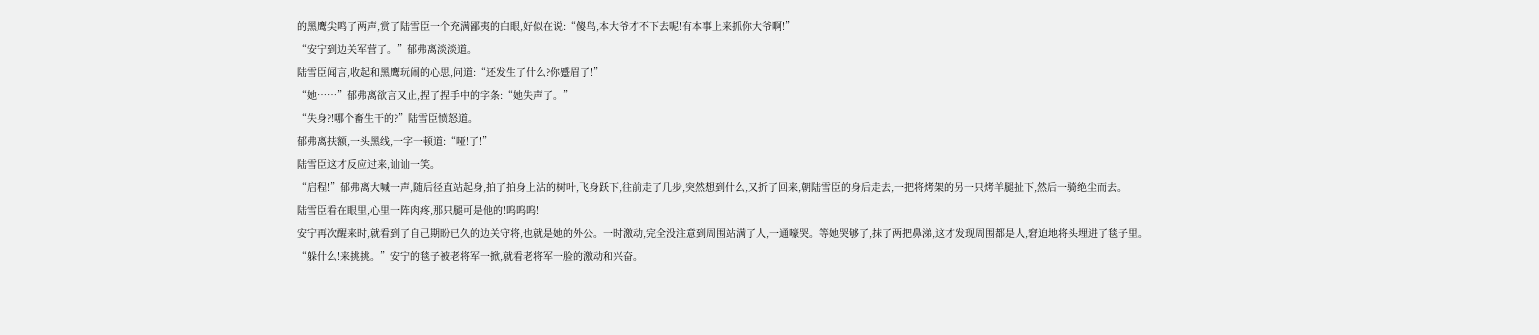的黑鹰尖鸣了两声,赏了陆雪臣一个充满鄙夷的白眼,好似在说:“傻鸟,本大爷才不下去呢!有本事上来抓你大爷啊!”
“安宁到边关军营了。”郁弗离淡淡道。
陆雪臣闻言,收起和黑鹰玩闹的心思,问道:“还发生了什么?你蹙眉了!”
“她……”郁弗离欲言又止,捏了捏手中的字条:“她失声了。”
“失身?!哪个畜生干的?”陆雪臣愤怒道。
郁弗离扶额,一头黑线,一字一顿道:“哑!了!”
陆雪臣这才反应过来,讪讪一笑。
“启程!”郁弗离大喊一声,随后径直站起身,拍了拍身上沾的树叶,飞身跃下,往前走了几步,突然想到什么,又折了回来,朝陆雪臣的身后走去,一把将烤架的另一只烤羊腿扯下,然后一骑绝尘而去。
陆雪臣看在眼里,心里一阵肉疼,那只腿可是他的!呜呜呜!
安宁再次醒来时,就看到了自己期盼已久的边关守将,也就是她的外公。一时激动,完全没注意到周围站满了人,一通嚎哭。等她哭够了,抹了两把鼻涕,这才发现周围都是人,窘迫地将头埋进了毯子里。
“躲什么!来挑挑。”安宁的毯子被老将军一掀,就看老将军一脸的激动和兴奋。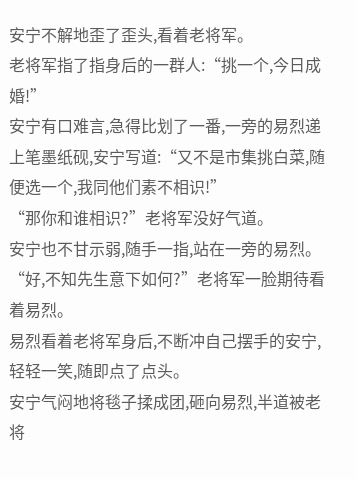安宁不解地歪了歪头,看着老将军。
老将军指了指身后的一群人:“挑一个,今日成婚!”
安宁有口难言,急得比划了一番,一旁的易烈递上笔墨纸砚,安宁写道:“又不是市集挑白菜,随便选一个,我同他们素不相识!”
“那你和谁相识?”老将军没好气道。
安宁也不甘示弱,随手一指,站在一旁的易烈。
“好,不知先生意下如何?”老将军一脸期待看着易烈。
易烈看着老将军身后,不断冲自己摆手的安宁,轻轻一笑,随即点了点头。
安宁气闷地将毯子揉成团,砸向易烈,半道被老将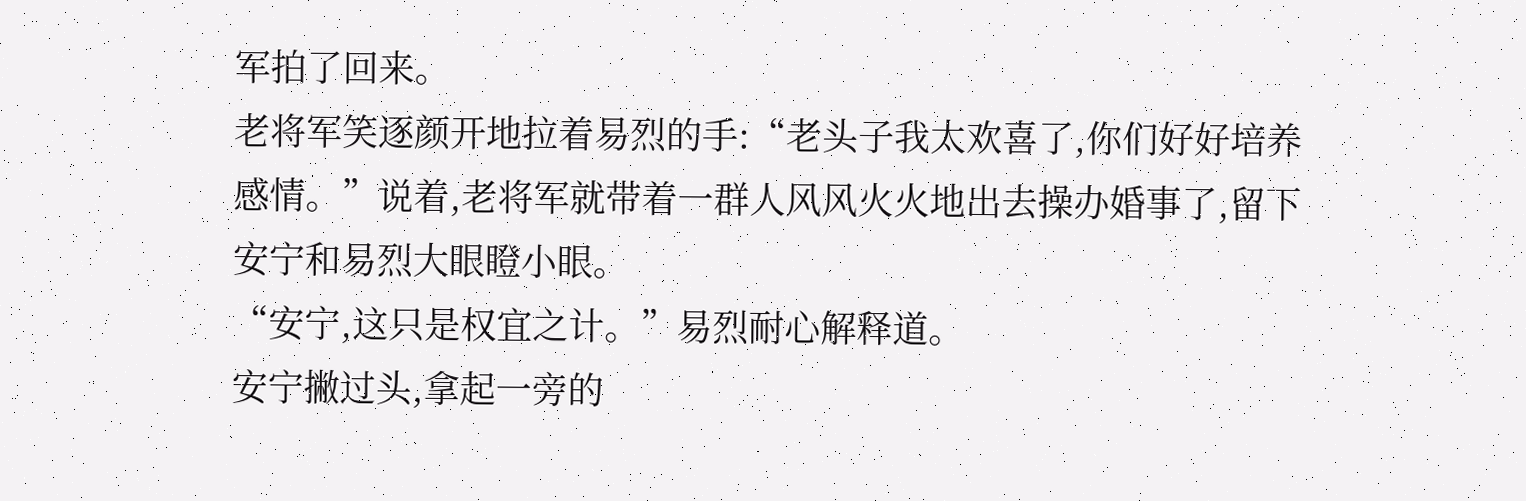军拍了回来。
老将军笑逐颜开地拉着易烈的手:“老头子我太欢喜了,你们好好培养感情。”说着,老将军就带着一群人风风火火地出去操办婚事了,留下安宁和易烈大眼瞪小眼。
“安宁,这只是权宜之计。”易烈耐心解释道。
安宁撇过头,拿起一旁的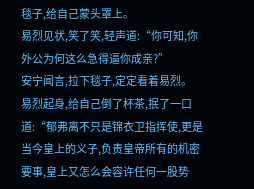毯子,给自己蒙头罩上。
易烈见状,笑了笑,轻声道:“你可知,你外公为何这么急得逼你成亲?”
安宁闻言,拉下毯子,定定看着易烈。
易烈起身,给自己倒了杯茶,抿了一口道:“郁弗离不只是锦衣卫指挥使,更是当今皇上的义子,负责皇帝所有的机密要事,皇上又怎么会容许任何一股势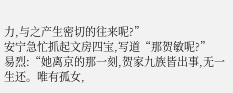力,与之产生密切的往来呢?”
安宁急忙抓起文房四宝,写道“那贺敏呢?”
易烈:“她离京的那一刻,贺家九族皆出事,无一生还。唯有孤女,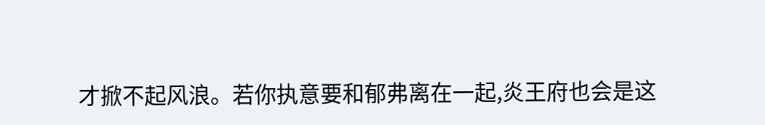才掀不起风浪。若你执意要和郁弗离在一起,炎王府也会是这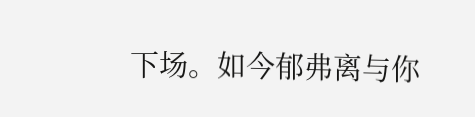下场。如今郁弗离与你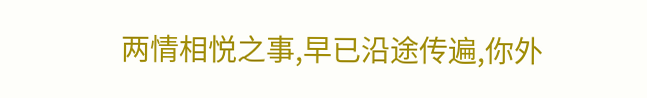两情相悦之事,早已沿途传遍,你外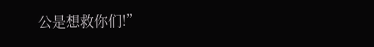公是想救你们!”